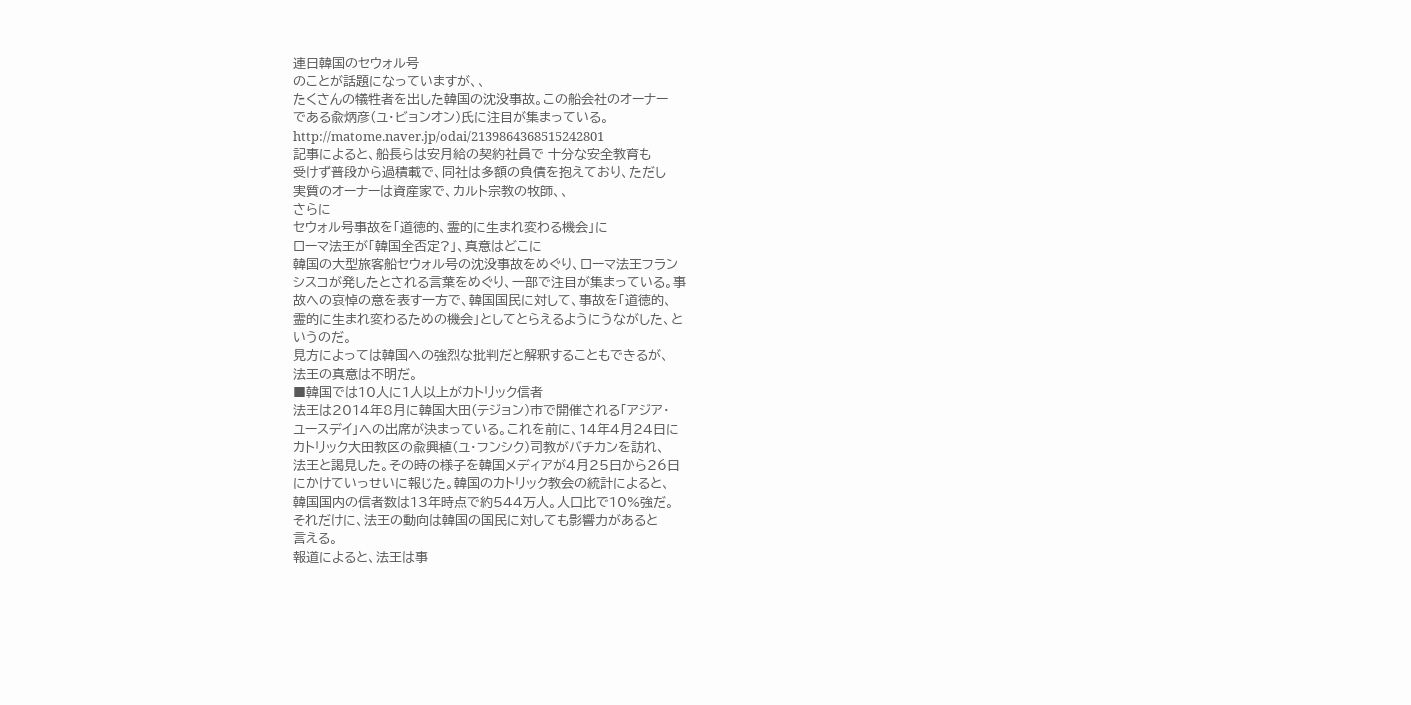連日韓国のセウォル号
のことが話題になっていますが、、
たくさんの犠牲者を出した韓国の沈没事故。この船会社のオーナー
である兪炳彦(ユ・ビョンオン)氏に注目が集まっている。
http://matome.naver.jp/odai/2139864368515242801
記事によると、船長らは安月給の契約社員で 十分な安全教育も
受けず普段から過積載で、同社は多額の負債を抱えており、ただし
実質のオーナーは資産家で、カルト宗教の牧師、、
さらに
セウォル号事故を「道徳的、霊的に生まれ変わる機会」に
ローマ法王が「韓国全否定?」、真意はどこに
韓国の大型旅客船セウォル号の沈没事故をめぐり、ローマ法王フラン
シスコが発したとされる言葉をめぐり、一部で注目が集まっている。事
故への哀悼の意を表す一方で、韓国国民に対して、事故を「道徳的、
霊的に生まれ変わるための機会」としてとらえるようにうながした、と
いうのだ。
見方によっては韓国への強烈な批判だと解釈することもできるが、
法王の真意は不明だ。
■韓国では10人に1人以上がカトリック信者
法王は2014年8月に韓国大田(テジョン)市で開催される「アジア・
ユースデイ」への出席が決まっている。これを前に、14年4月24日に
カトリック大田教区の兪興植(ユ・フンシク)司教がバチカンを訪れ、
法王と謁見した。その時の様子を韓国メディアが4月25日から26日
にかけていっせいに報じた。韓国のカトリック教会の統計によると、
韓国国内の信者数は13年時点で約544万人。人口比で10%強だ。
それだけに、法王の動向は韓国の国民に対しても影響力があると
言える。
報道によると、法王は事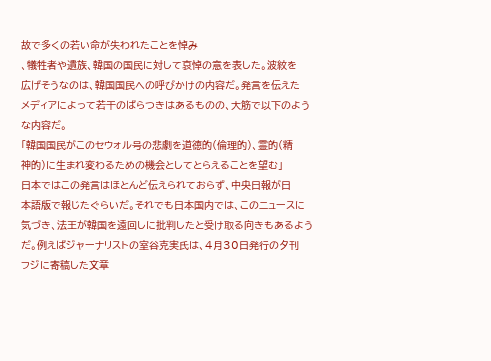故で多くの若い命が失われたことを悼み
、犠牲者や遺族、韓国の国民に対して哀悼の意を表した。波紋を
広げそうなのは、韓国国民への呼びかけの内容だ。発言を伝えた
メディアによって若干のばらつきはあるものの、大筋で以下のよう
な内容だ。
「韓国国民がこのセウォル号の悲劇を道徳的(倫理的)、霊的(精
神的)に生まれ変わるための機会としてとらえることを望む」
日本ではこの発言はほとんど伝えられておらず、中央日報が日
本語版で報じたぐらいだ。それでも日本国内では、このニュースに
気づき、法王が韓国を遠回しに批判したと受け取る向きもあるよう
だ。例えばジャーナリストの室谷克実氏は、4月30日発行の夕刊
フジに寄稿した文章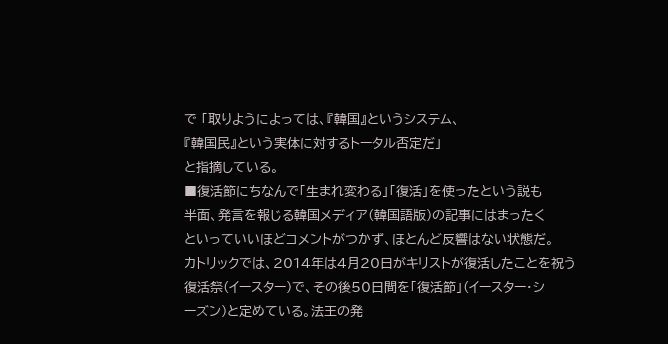で 「取りようによっては、『韓国』というシステム、
『韓国民』という実体に対するトータル否定だ」
と指摘している。
■復活節にちなんで「生まれ変わる」「復活」を使ったという説も
半面、発言を報じる韓国メディア(韓国語版)の記事にはまったく
といっていいほどコメントがつかず、ほとんど反響はない状態だ。
カトリックでは、2014年は4月20日がキリストが復活したことを祝う
復活祭(イースター)で、その後50日間を「復活節」(イースター・シ
ーズン)と定めている。法王の発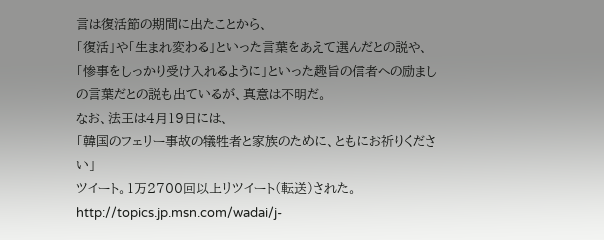言は復活節の期間に出たことから、
「復活」や「生まれ変わる」といった言葉をあえて選んだとの説や、
「惨事をしっかり受け入れるように」といった趣旨の信者への励まし
の言葉だとの説も出ているが、真意は不明だ。
なお、法王は4月19日には、
「韓国のフェリー事故の犠牲者と家族のために、ともにお祈りください」
ツイート。1万2700回以上リツイート(転送)された。
http://topics.jp.msn.com/wadai/j-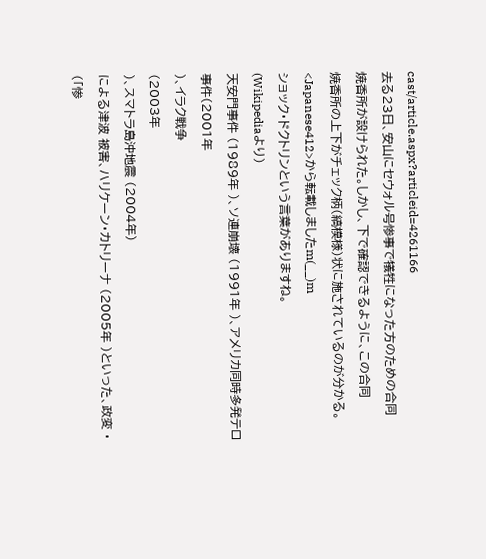cast/article.aspx?articleid=4261166
去る23日、安山にセウォル号惨事で犠牲になった方のための合同
焼香所が設けられた。しかし、下で確認できるように、この合同
焼香所の上下がチェック柄(縞模様)状に施されているのが分かる。
<Japanese412>から転載しましたm(__)m
ショック・ドクトリンという言葉がありますね。
(Wikipediaより)
天安門事件 (1989年 )、ソ連崩壊 (1991年 )、アメリカ同時多発テロ
事件(2001年
)、イラク戦争
(2003年
)、スマトラ島沖地震 (2004年)
による津波 被害、ハリケーン・カトリーナ (2005年 )といった、政変 ・
(「惨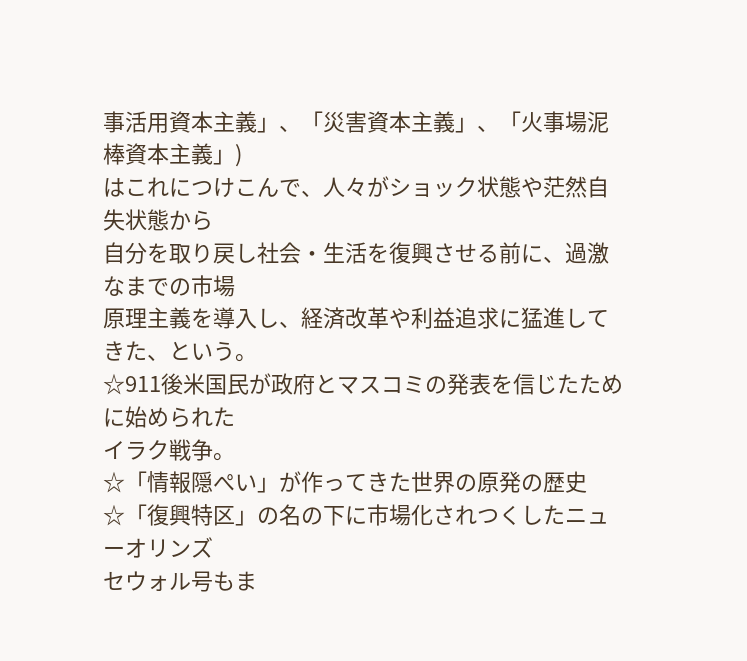事活用資本主義」、「災害資本主義」、「火事場泥棒資本主義」)
はこれにつけこんで、人々がショック状態や茫然自失状態から
自分を取り戻し社会・生活を復興させる前に、過激なまでの市場
原理主義を導入し、経済改革や利益追求に猛進してきた、という。
☆911後米国民が政府とマスコミの発表を信じたために始められた
イラク戦争。
☆「情報隠ぺい」が作ってきた世界の原発の歴史
☆「復興特区」の名の下に市場化されつくしたニューオリンズ
セウォル号もま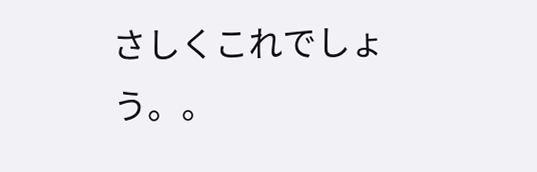さしくこれでしょう。。